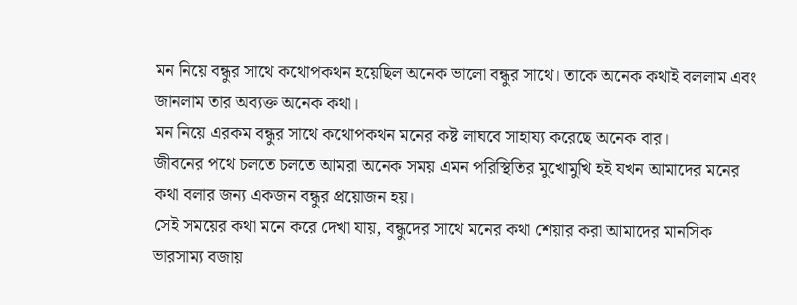মন নিয়ে বন্ধুর সাথে কথোপকথন হয়েছিল অনেক ভালো বন্ধুর সাথে। তাকে অনেক কথাই বললাম এবং জানলাম তার অব্যক্ত অনেক কথা।
মন নিয়ে এরকম বন্ধুর সাথে কথোপকথন মনের কষ্ট লাঘবে সাহায্য করেছে অনেক বার।
জীবনের পথে চলতে চলতে আমরা অনেক সময় এমন পরিস্থিতির মুখোমুখি হই যখন আমাদের মনের কথা বলার জন্য একজন বন্ধুর প্রয়োজন হয়।
সেই সময়ের কথা মনে করে দেখা যায়, বন্ধুদের সাথে মনের কথা শেয়ার করা আমাদের মানসিক ভারসাম্য বজায়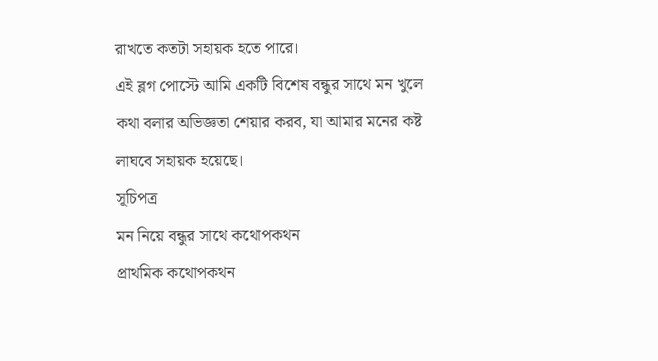রাখতে কতটা সহায়ক হতে পারে।
এই ব্লগ পোস্টে আমি একটি বিশেষ বন্ধুর সাথে মন খুলে কথা বলার অভিজ্ঞতা শেয়ার করব, যা আমার মনের কষ্ট লাঘবে সহায়ক হয়েছে।
সূচিপত্র
মন নিয়ে বন্ধুর সাথে কথোপকথন
প্রাথমিক কথোপকথন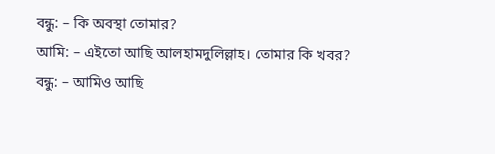বন্ধু: – কি অবস্থা তোমার?
আমি: – এইতো আছি আলহামদুলিল্লাহ। তোমার কি খবর?
বন্ধু: – আমিও আছি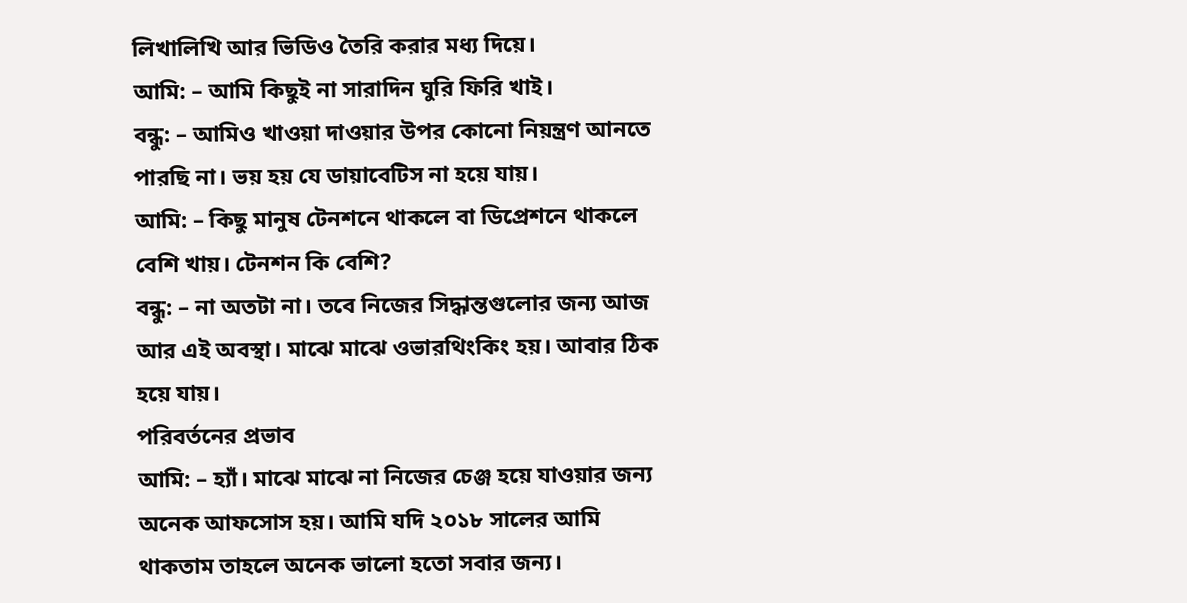লিখালিখি আর ভিডিও তৈরি করার মধ্য দিয়ে।
আমি: – আমি কিছুই না সারাদিন ঘুরি ফিরি খাই।
বন্ধু: – আমিও খাওয়া দাওয়ার উপর কোনো নিয়ন্ত্রণ আনতে পারছি না। ভয় হয় যে ডায়াবেটিস না হয়ে যায়।
আমি: – কিছু মানুষ টেনশনে থাকলে বা ডিপ্রেশনে থাকলে বেশি খায়। টেনশন কি বেশি?
বন্ধু: – না অতটা না। তবে নিজের সিদ্ধান্তগুলোর জন্য আজ আর এই অবস্থা। মাঝে মাঝে ওভারথিংকিং হয়। আবার ঠিক হয়ে যায়।
পরিবর্তনের প্রভাব
আমি: – হ্যাঁ। মাঝে মাঝে না নিজের চেঞ্জ হয়ে যাওয়ার জন্য অনেক আফসোস হয়। আমি যদি ২০১৮ সালের আমি থাকতাম তাহলে অনেক ভালো হতো সবার জন্য।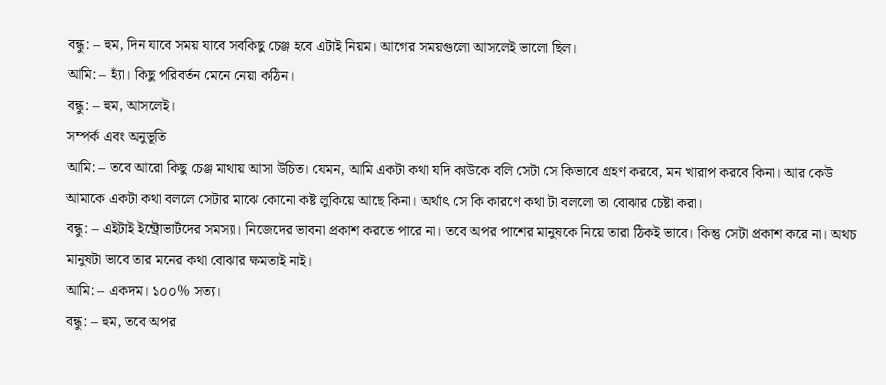বন্ধু: – হুম, দিন যাবে সময় যাবে সবকিছু চেঞ্জ হবে এটাই নিয়ম। আগের সময়গুলো আসলেই ভালো ছিল।
আমি: – হ্যাঁ। কিছু পরিবর্তন মেনে নেয়া কঠিন।
বন্ধু: – হুম, আসলেই।
সম্পর্ক এবং অনুভূতি
আমি: – তবে আরো কিছু চেঞ্জ মাথায় আসা উচিত। যেমন, আমি একটা কথা যদি কাউকে বলি সেটা সে কিভাবে গ্রহণ করবে, মন খারাপ করবে কিনা। আর কেউ আমাকে একটা কথা বললে সেটার মাঝে কোনো কষ্ট লুকিয়ে আছে কিনা। অর্থাৎ সে কি কারণে কথা টা বললো তা বোঝার চেষ্টা করা।
বন্ধু: – এইটাই ইন্ট্রোভার্টদের সমস্যা। নিজেদের ভাবনা প্রকাশ করতে পারে না। তবে অপর পাশের মানুষকে নিয়ে তারা ঠিকই ভাবে। কিন্তু সেটা প্রকাশ করে না। অথচ মানুষটা ভাবে তার মনের কথা বোঝার ক্ষমতাই নাই।
আমি: – একদম। ১০০% সত্য।
বন্ধু: – হুম, তবে অপর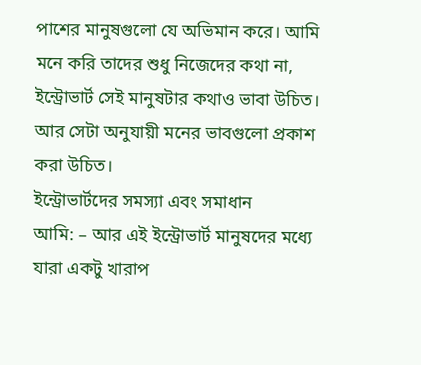পাশের মানুষগুলো যে অভিমান করে। আমি মনে করি তাদের শুধু নিজেদের কথা না, ইন্ট্রোভার্ট সেই মানুষটার কথাও ভাবা উচিত। আর সেটা অনুযায়ী মনের ভাবগুলো প্রকাশ করা উচিত।
ইন্ট্রোভার্টদের সমস্যা এবং সমাধান
আমি: – আর এই ইন্ট্রোভার্ট মানুষদের মধ্যে যারা একটু খারাপ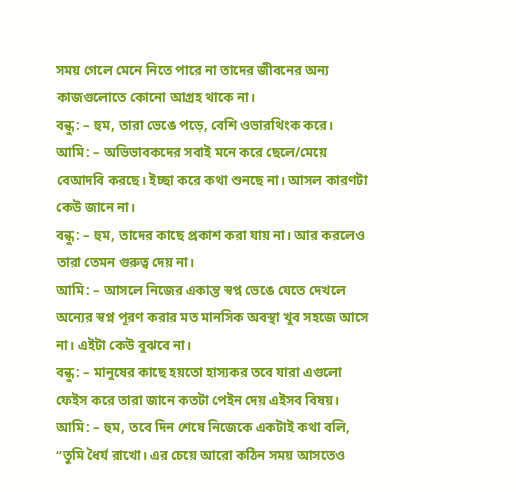সময় গেলে মেনে নিতে পারে না তাদের জীবনের অন্য কাজগুলোতে কোনো আগ্রহ থাকে না।
বন্ধু: – হুম, তারা ভেঙে পড়ে, বেশি ওভারথিংক করে।
আমি: – অভিভাবকদের সবাই মনে করে ছেলে/মেয়ে বেআদবি করছে। ইচ্ছা করে কথা শুনছে না। আসল কারণটা কেউ জানে না।
বন্ধু: – হুম, তাদের কাছে প্রকাশ করা যায় না। আর করলেও তারা তেমন গুরুত্ব দেয় না।
আমি: – আসলে নিজের একান্ত স্বপ্ন ভেঙে যেতে দেখলে অন্যের স্বপ্ন পূরণ করার মত মানসিক অবস্থা খুব সহজে আসে না। এইটা কেউ বুঝবে না।
বন্ধু: – মানুষের কাছে হয়তো হাস্যকর তবে যারা এগুলো ফেইস করে তারা জানে কতটা পেইন দেয় এইসব বিষয়।
আমি: – হুম, তবে দিন শেষে নিজেকে একটাই কথা বলি, “তুমি ধৈর্য রাখো। এর চেয়ে আরো কঠিন সময় আসতেও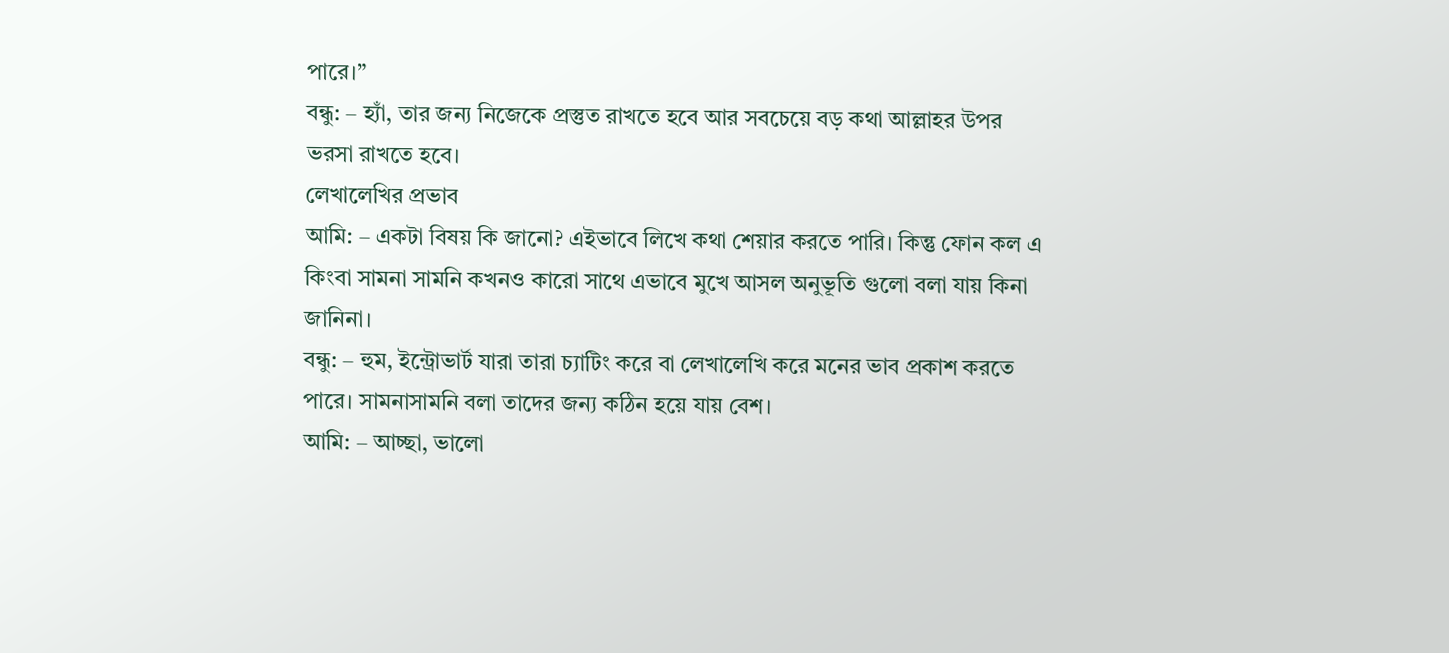পারে।”
বন্ধু: – হ্যাঁ, তার জন্য নিজেকে প্রস্তুত রাখতে হবে আর সবচেয়ে বড় কথা আল্লাহর উপর ভরসা রাখতে হবে।
লেখালেখির প্রভাব
আমি: – একটা বিষয় কি জানো? এইভাবে লিখে কথা শেয়ার করতে পারি। কিন্তু ফোন কল এ কিংবা সামনা সামনি কখনও কারো সাথে এভাবে মুখে আসল অনুভূতি গুলো বলা যায় কিনা জানিনা।
বন্ধু: – হুম, ইন্ট্রোভার্ট যারা তারা চ্যাটিং করে বা লেখালেখি করে মনের ভাব প্রকাশ করতে পারে। সামনাসামনি বলা তাদের জন্য কঠিন হয়ে যায় বেশ।
আমি: – আচ্ছা, ভালো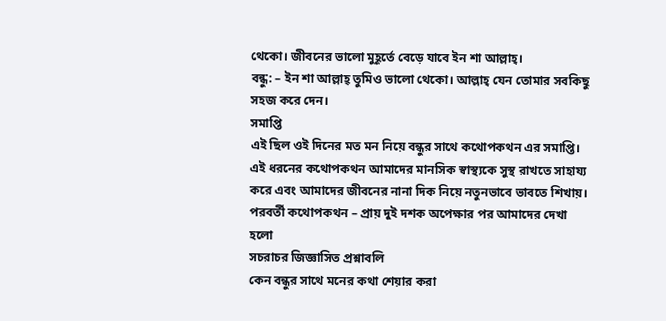থেকো। জীবনের ভালো মুহূর্তে বেড়ে যাবে ইন শা আল্লাহ্।
বন্ধু: – ইন শা আল্লাহ্ তুমিও ভালো থেকো। আল্লাহ্ যেন তোমার সবকিছু সহজ করে দেন।
সমাপ্তি
এই ছিল ওই দিনের মত মন নিয়ে বন্ধুর সাথে কথোপকথন এর সমাপ্তি। এই ধরনের কথোপকথন আমাদের মানসিক স্বাস্থ্যকে সুস্থ রাখতে সাহায্য করে এবং আমাদের জীবনের নানা দিক নিয়ে নতুনভাবে ভাবতে শিখায়।
পরবর্তী কথোপকথন – প্রায় দুই দশক অপেক্ষার পর আমাদের দেখা হলো
সচরাচর জিজ্ঞাসিত প্রশ্নাবলি
কেন বন্ধুর সাথে মনের কথা শেয়ার করা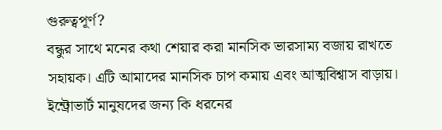গুরুত্বপূর্ণ?
বন্ধুর সাথে মনের কথা শেয়ার করা মানসিক ভারসাম্য বজায় রাখতে সহায়ক। এটি আমাদের মানসিক চাপ কমায় এবং আত্মবিশ্বাস বাড়ায়।
ইন্ট্রোভার্ট মানুষদের জন্য কি ধরনের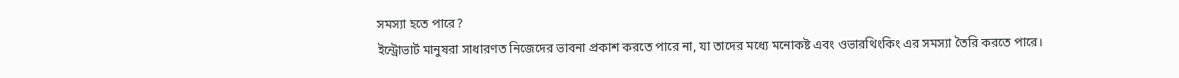সমস্যা হতে পারে?
ইন্ট্রোভার্ট মানুষরা সাধারণত নিজেদের ভাবনা প্রকাশ করতে পারে না, যা তাদের মধ্যে মনোকষ্ট এবং ওভারথিংকিং এর সমস্যা তৈরি করতে পারে।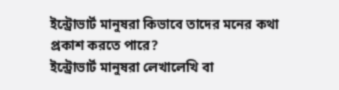ইন্ট্রোভার্ট মানুষরা কিভাবে তাদের মনের কথা প্রকাশ করতে পারে?
ইন্ট্রোভার্ট মানুষরা লেখালেখি বা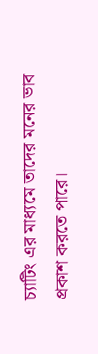চ্যাটিং এর মাধ্যমে তাদের মনের ভাব প্রকাশ করতে পারে।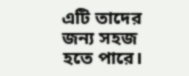এটি তাদের জন্য সহজ হতে পারে।